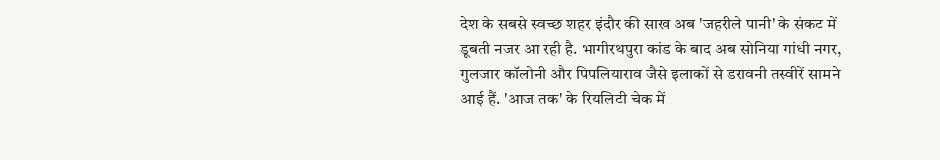देश के सबसे स्वच्छ शहर इंदौर की साख अब 'जहरीले पानी' के संकट में डूबती नजर आ रही है. भागीरथपुरा कांड के बाद अब सोनिया गांधी नगर, गुलजार कॉलोनी और पिपलियाराव जैसे इलाकों से डरावनी तस्वीरें सामने आई हैं. 'आज तक' के रियलिटी चेक में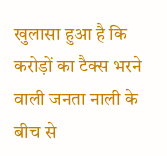खुलासा हुआ है कि करोड़ों का टैक्स भरने वाली जनता नाली के बीच से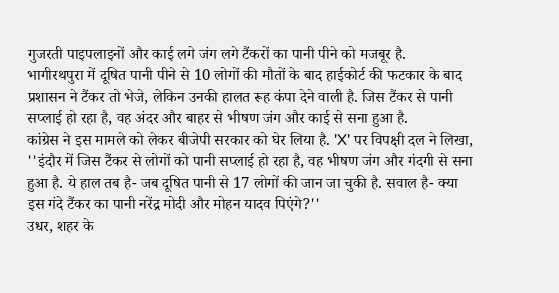गुजरती पाइपलाइनों और काई लगे जंग लगे टैंकरों का पानी पीने को मजबूर है.
भागीरथपुरा में दूषित पानी पीने से 10 लोगों की मौतों के बाद हाईकोर्ट की फटकार के बाद प्रशासन ने टैंकर तो भेजे, लेकिन उनकी हालत रूह कंपा देने वाली है. जिस टैंकर से पानी सप्लाई हो रहा है, वह अंदर और बाहर से भीषण जंग और काई से सना हुआ है.
कांग्रेस ने इस मामले को लेकर बीजेपी सरकार को घेर लिया है. 'X' पर विपक्षी दल ने लिखा, ''इंदौर में जिस टैंकर से लोगों को पानी सप्लाई हो रहा है, वह भीषण जंग और गंदगी से सना हुआ है. ये हाल तब है- जब दूषित पानी से 17 लोगों की जान जा चुकी है. सवाल है- क्या इस गंदे टैंकर का पानी नरेंद्र मोदी और मोहन यादव पिएंगे?''
उधर, शहर के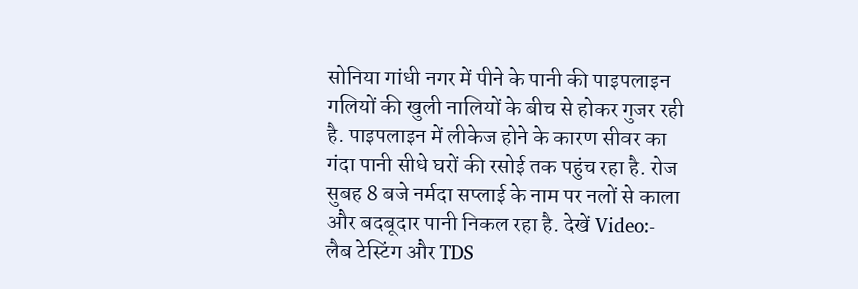सोनिया गांधी नगर में पीने के पानी की पाइपलाइन गलियों की खुली नालियों के बीच से होकर गुजर रही है. पाइपलाइन में लीकेज होने के कारण सीवर का गंदा पानी सीधे घरों की रसोई तक पहुंच रहा है. रोज सुबह 8 बजे नर्मदा सप्लाई के नाम पर नलों से काला और बदबूदार पानी निकल रहा है. देखें Video:-
लैब टेस्टिंग और TDS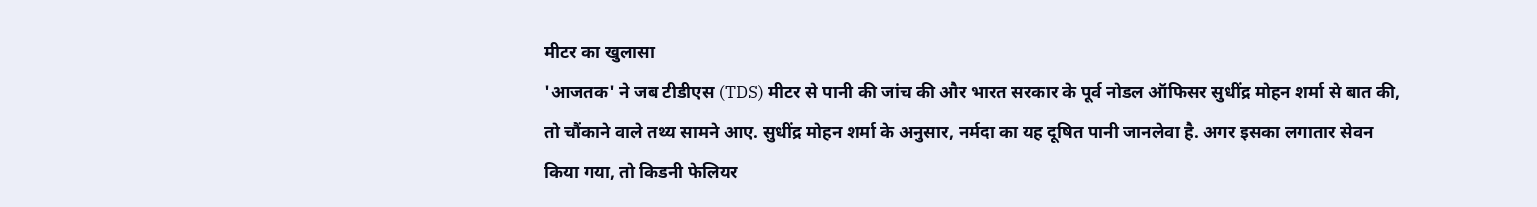मीटर का खुलासा
'आजतक' ने जब टीडीएस (TDS) मीटर से पानी की जांच की और भारत सरकार के पूर्व नोडल ऑफिसर सुधींद्र मोहन शर्मा से बात की, तो चौंकाने वाले तथ्य सामने आए. सुधींद्र मोहन शर्मा के अनुसार, नर्मदा का यह दूषित पानी जानलेवा है. अगर इसका लगातार सेवन किया गया, तो किडनी फेलियर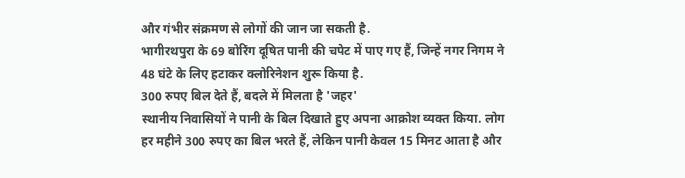और गंभीर संक्रमण से लोगों की जान जा सकती है.
भागीरथपुरा के 69 बोरिंग दूषित पानी की चपेट में पाए गए हैं, जिन्हें नगर निगम ने 48 घंटे के लिए हटाकर क्लोरिनेशन शुरू किया है.
300 रुपए बिल देते हैं, बदले में मिलता है 'जहर'
स्थानीय निवासियों ने पानी के बिल दिखाते हुए अपना आक्रोश व्यक्त किया. लोग हर महीने 300 रुपए का बिल भरते हैं, लेकिन पानी केवल 15 मिनट आता है और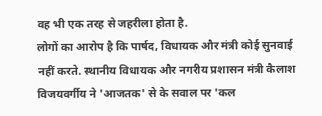वह भी एक तरह से जहरीला होता है.
लोगों का आरोप है कि पार्षद, विधायक और मंत्री कोई सुनवाई नहीं करते. स्थानीय विधायक और नगरीय प्रशासन मंत्री कैलाश विजयवर्गीय ने 'आजतक' से के सवाल पर 'कल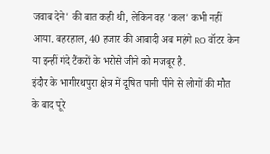जवाब देने' की बात कही थी, लेकिन वह 'कल' कभी नहीं आया. बहरहाल, 40 हजार की आबादी अब महंगे RO वॉटर केन या इन्हीं गंदे टैंकरों के भरोसे जीने को मजबूर है.
इंदौर के भागीरथपुरा क्षेत्र में दूषित पानी पीने से लोगों की मौत के बाद पूरे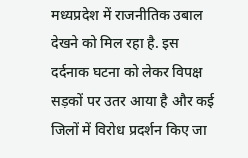मध्यप्रदेश में राजनीतिक उबाल देखने को मिल रहा है. इस दर्दनाक घटना को लेकर विपक्ष सड़कों पर उतर आया है और कई जिलों में विरोध प्रदर्शन किए जा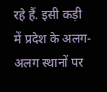रहे हैं. इसी कड़ी में प्रदेश के अलग-अलग स्थानों पर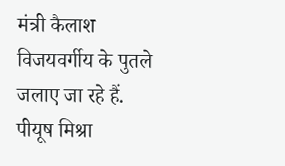मंत्री कैलाश विजयवर्गीय के पुतले जलाए जा रहे हैं.
पीयूष मिश्रा